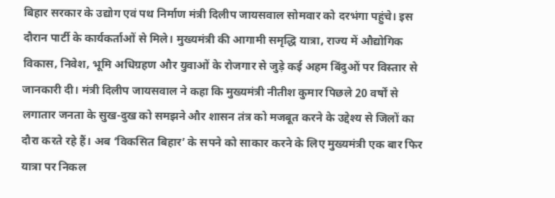बिहार सरकार के उद्योग एवं पथ निर्माण मंत्री दिलीप जायसवाल सोमवार को दरभंगा पहुंचे। इस दौरान पार्टी के कार्यकर्ताओं से मिले। मुख्यमंत्री की आगामी समृद्धि यात्रा, राज्य में औद्योगिक विकास, निवेश, भूमि अधिग्रहण और युवाओं के रोजगार से जुड़े कई अहम बिंदुओं पर विस्तार से जानकारी दी। मंत्री दिलीप जायसवाल ने कहा कि मुख्यमंत्री नीतीश कुमार पिछले 20 वर्षों से लगातार जनता के सुख-दुख को समझने और शासन तंत्र को मजबूत करने के उद्देश्य से जिलों का दौरा करते रहे हैं। अब ‘विकसित बिहार’ के सपने को साकार करने के लिए मुख्यमंत्री एक बार फिर यात्रा पर निकल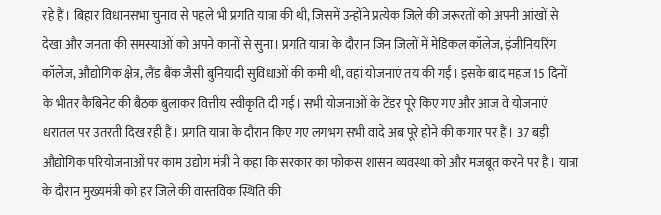रहे हैं। बिहार विधानसभा चुनाव से पहले भी प्रगति यात्रा की थी, जिसमें उन्होंने प्रत्येक जिले की जरूरतों को अपनी आंखों से देखा और जनता की समस्याओं को अपने कानों से सुना। प्रगति यात्रा के दौरान जिन जिलों में मेडिकल कॉलेज, इंजीनियरिंग कॉलेज, औद्योगिक क्षेत्र, लैंड बैंक जैसी बुनियादी सुविधाओं की कमी थी, वहां योजनाएं तय की गईं। इसके बाद महज 15 दिनों के भीतर कैबिनेट की बैठक बुलाकर वित्तीय स्वीकृति दी गई। सभी योजनाओं के टेंडर पूरे किए गए और आज वे योजनाएं धरातल पर उतरती दिख रही हैं। प्रगति यात्रा के दौरान किए गए लगभग सभी वादे अब पूरे होने की कगार पर हैं। 37 बड़ी औद्योगिक परियोजनाओं पर काम उद्योग मंत्री ने कहा कि सरकार का फोकस शासन व्यवस्था को और मजबूत करने पर है। यात्रा के दौरान मुख्यमंत्री को हर जिले की वास्तविक स्थिति की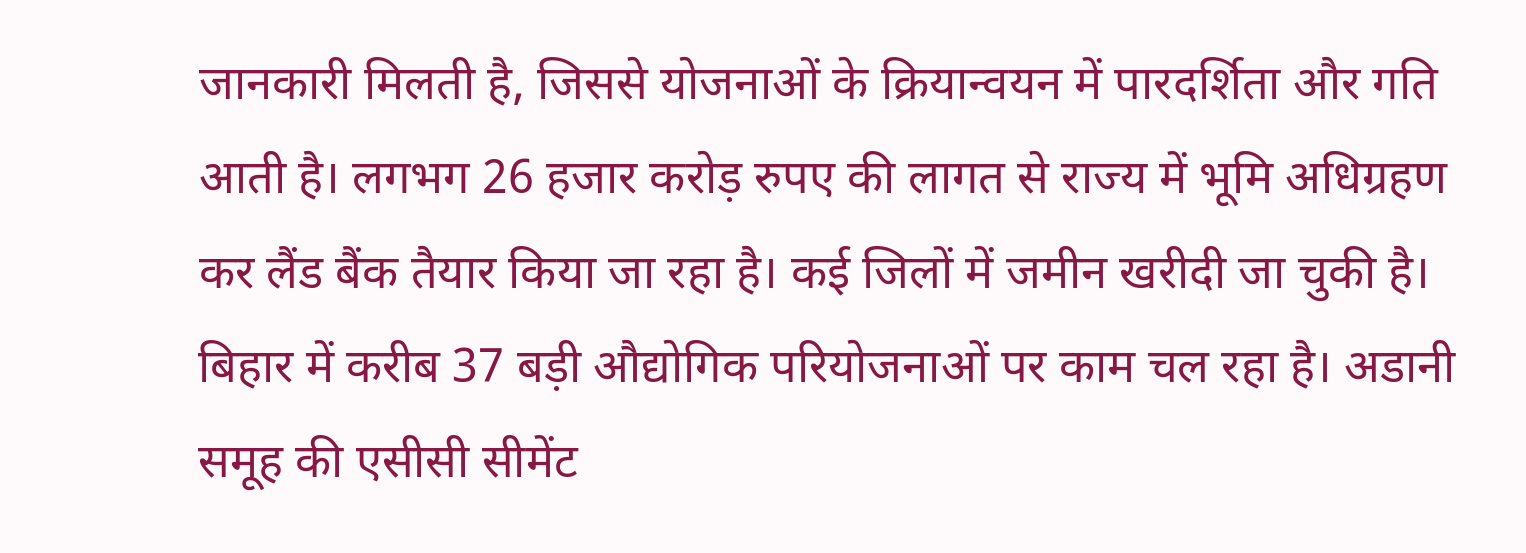जानकारी मिलती है, जिससे योजनाओं के क्रियान्वयन में पारदर्शिता और गति आती है। लगभग 26 हजार करोड़ रुपए की लागत से राज्य में भूमि अधिग्रहण कर लैंड बैंक तैयार किया जा रहा है। कई जिलों में जमीन खरीदी जा चुकी है। बिहार में करीब 37 बड़ी औद्योगिक परियोजनाओं पर काम चल रहा है। अडानी समूह की एसीसी सीमेंट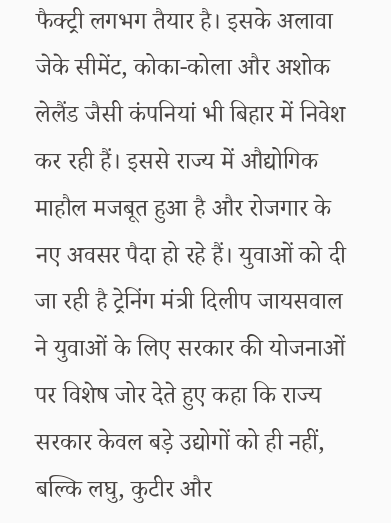फैक्ट्री लगभग तैयार है। इसके अलावा जेके सीमेंट, कोका-कोला और अशोक लेलैंड जैसी कंपनियां भी बिहार में निवेश कर रही हैं। इससे राज्य में औद्योगिक माहौल मजबूत हुआ है और रोजगार के नए अवसर पैदा हो रहे हैं। युवाओं को दी जा रही है ट्रेनिंग मंत्री दिलीप जायसवाल ने युवाओं के लिए सरकार की योजनाओं पर विशेष जोर देते हुए कहा कि राज्य सरकार केवल बड़े उद्योगों को ही नहीं, बल्कि लघु, कुटीर और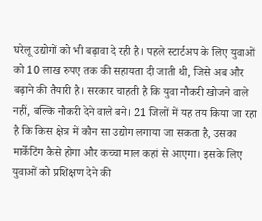घरेलू उद्योगों को भी बढ़ावा दे रही है। पहले स्टार्टअप के लिए युवाओं को 10 लाख रुपए तक की सहायता दी जाती थी, जिसे अब और बढ़ाने की तैयारी है। सरकार चाहती है कि युवा नौकरी खोजने वाले नहीं, बल्कि नौकरी देने वाले बने। 21 जिलों में यह तय किया जा रहा है कि किस क्षेत्र में कौन सा उद्योग लगाया जा सकता है, उसका मार्केटिंग कैसे होगा और कच्चा माल कहां से आएगा। इसके लिए युवाओं को प्रशिक्षण देने की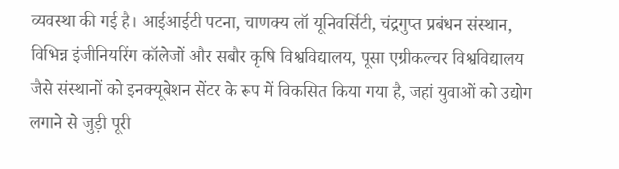व्यवस्था की गई है। आईआईटी पटना, चाणक्य लॉ यूनिवर्सिटी, चंद्रगुप्त प्रबंधन संस्थान, विभिन्न इंजीनियरिंग कॉलेजों और सबौर कृषि विश्वविद्यालय, पूसा एग्रीकल्चर विश्वविद्यालय जैसे संस्थानों को इनक्यूबेशन सेंटर के रूप में विकसित किया गया है, जहां युवाओं को उद्योग लगाने से जुड़ी पूरी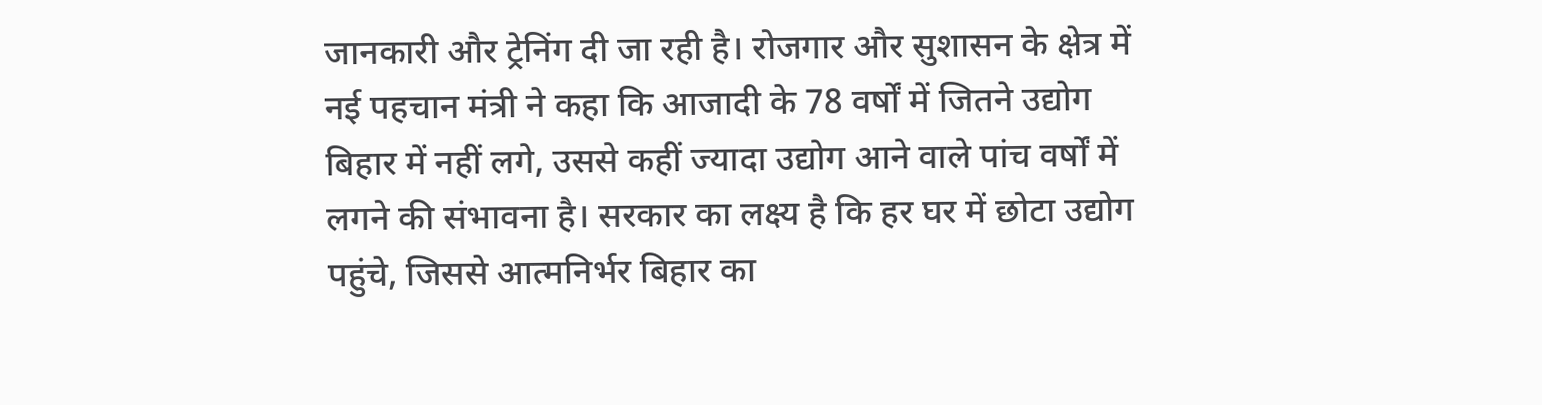जानकारी और ट्रेनिंग दी जा रही है। रोजगार और सुशासन के क्षेत्र में नई पहचान मंत्री ने कहा कि आजादी के 78 वर्षों में जितने उद्योग बिहार में नहीं लगे, उससे कहीं ज्यादा उद्योग आने वाले पांच वर्षों में लगने की संभावना है। सरकार का लक्ष्य है कि हर घर में छोटा उद्योग पहुंचे, जिससे आत्मनिर्भर बिहार का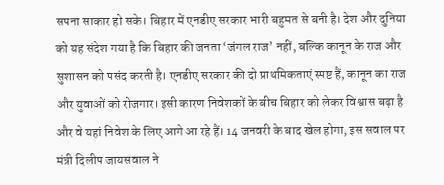सपना साकार हो सके। बिहार में एनडीए सरकार भारी बहुमत से बनी है। देश और दुनिया को यह संदेश गया है कि बिहार की जनता ‘जंगल राज’ नहीं, बल्कि कानून के राज और सुशासन को पसंद करती है। एनडीए सरकार की दो प्राथमिकताएं स्पष्ट हैं, कानून का राज और युवाओं को रोजगार। इसी कारण निवेशकों के बीच बिहार को लेकर विश्वास बढ़ा है और वे यहां निवेश के लिए आगे आ रहे हैं। 14 जनवरी के बाद खेल होगा, इस सवाल पर मंत्री दिलीप जायसवाल ने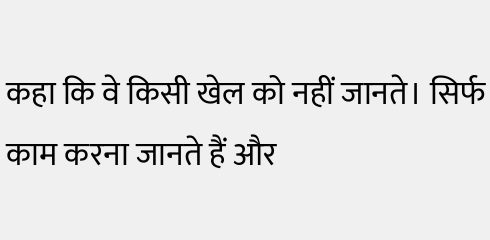कहा कि वे किसी खेल को नहीं जानते। सिर्फ काम करना जानते हैं और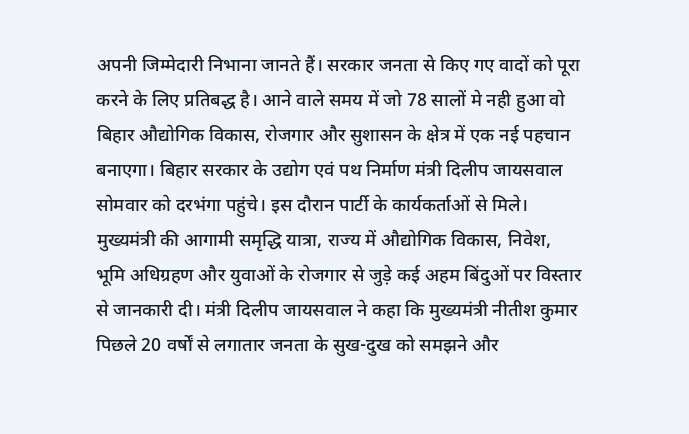अपनी जिम्मेदारी निभाना जानते हैं। सरकार जनता से किए गए वादों को पूरा करने के लिए प्रतिबद्ध है। आने वाले समय में जो 78 सालों मे नही हुआ वो बिहार औद्योगिक विकास, रोजगार और सुशासन के क्षेत्र में एक नई पहचान बनाएगा। बिहार सरकार के उद्योग एवं पथ निर्माण मंत्री दिलीप जायसवाल सोमवार को दरभंगा पहुंचे। इस दौरान पार्टी के कार्यकर्ताओं से मिले। मुख्यमंत्री की आगामी समृद्धि यात्रा, राज्य में औद्योगिक विकास, निवेश, भूमि अधिग्रहण और युवाओं के रोजगार से जुड़े कई अहम बिंदुओं पर विस्तार से जानकारी दी। मंत्री दिलीप जायसवाल ने कहा कि मुख्यमंत्री नीतीश कुमार पिछले 20 वर्षों से लगातार जनता के सुख-दुख को समझने और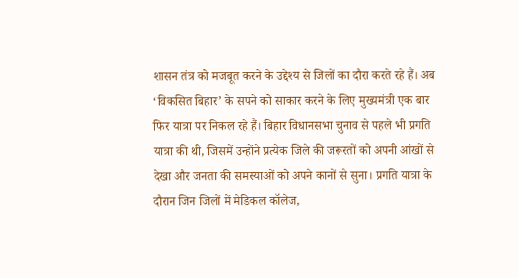शासन तंत्र को मजबूत करने के उद्देश्य से जिलों का दौरा करते रहे हैं। अब ‘विकसित बिहार’ के सपने को साकार करने के लिए मुख्यमंत्री एक बार फिर यात्रा पर निकल रहे हैं। बिहार विधानसभा चुनाव से पहले भी प्रगति यात्रा की थी, जिसमें उन्होंने प्रत्येक जिले की जरूरतों को अपनी आंखों से देखा और जनता की समस्याओं को अपने कानों से सुना। प्रगति यात्रा के दौरान जिन जिलों में मेडिकल कॉलेज,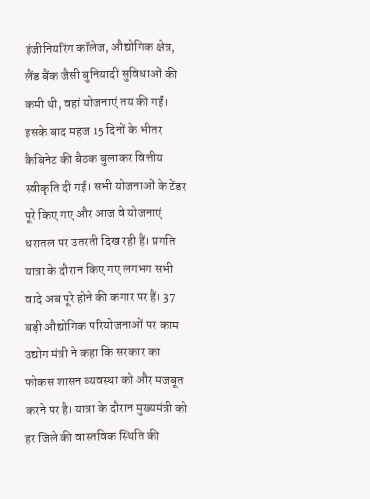इंजीनियरिंग कॉलेज, औद्योगिक क्षेत्र, लैंड बैंक जैसी बुनियादी सुविधाओं की कमी थी, वहां योजनाएं तय की गईं। इसके बाद महज 15 दिनों के भीतर कैबिनेट की बैठक बुलाकर वित्तीय स्वीकृति दी गई। सभी योजनाओं के टेंडर पूरे किए गए और आज वे योजनाएं धरातल पर उतरती दिख रही हैं। प्रगति यात्रा के दौरान किए गए लगभग सभी वादे अब पूरे होने की कगार पर हैं। 37 बड़ी औद्योगिक परियोजनाओं पर काम उद्योग मंत्री ने कहा कि सरकार का फोकस शासन व्यवस्था को और मजबूत करने पर है। यात्रा के दौरान मुख्यमंत्री को हर जिले की वास्तविक स्थिति की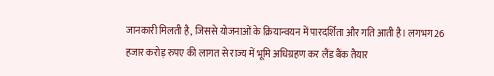जानकारी मिलती है, जिससे योजनाओं के क्रियान्वयन में पारदर्शिता और गति आती है। लगभग 26 हजार करोड़ रुपए की लागत से राज्य में भूमि अधिग्रहण कर लैंड बैंक तैयार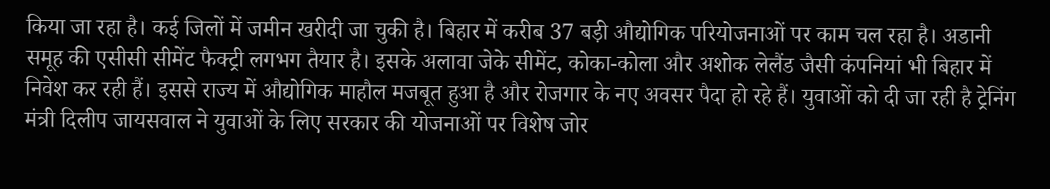किया जा रहा है। कई जिलों में जमीन खरीदी जा चुकी है। बिहार में करीब 37 बड़ी औद्योगिक परियोजनाओं पर काम चल रहा है। अडानी समूह की एसीसी सीमेंट फैक्ट्री लगभग तैयार है। इसके अलावा जेके सीमेंट, कोका-कोला और अशोक लेलैंड जैसी कंपनियां भी बिहार में निवेश कर रही हैं। इससे राज्य में औद्योगिक माहौल मजबूत हुआ है और रोजगार के नए अवसर पैदा हो रहे हैं। युवाओं को दी जा रही है ट्रेनिंग मंत्री दिलीप जायसवाल ने युवाओं के लिए सरकार की योजनाओं पर विशेष जोर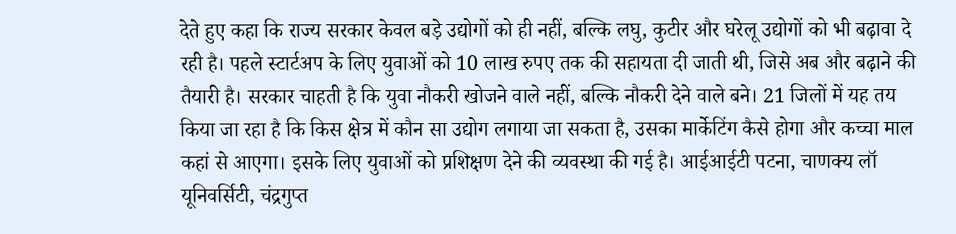देते हुए कहा कि राज्य सरकार केवल बड़े उद्योगों को ही नहीं, बल्कि लघु, कुटीर और घरेलू उद्योगों को भी बढ़ावा दे रही है। पहले स्टार्टअप के लिए युवाओं को 10 लाख रुपए तक की सहायता दी जाती थी, जिसे अब और बढ़ाने की तैयारी है। सरकार चाहती है कि युवा नौकरी खोजने वाले नहीं, बल्कि नौकरी देने वाले बने। 21 जिलों में यह तय किया जा रहा है कि किस क्षेत्र में कौन सा उद्योग लगाया जा सकता है, उसका मार्केटिंग कैसे होगा और कच्चा माल कहां से आएगा। इसके लिए युवाओं को प्रशिक्षण देने की व्यवस्था की गई है। आईआईटी पटना, चाणक्य लॉ यूनिवर्सिटी, चंद्रगुप्त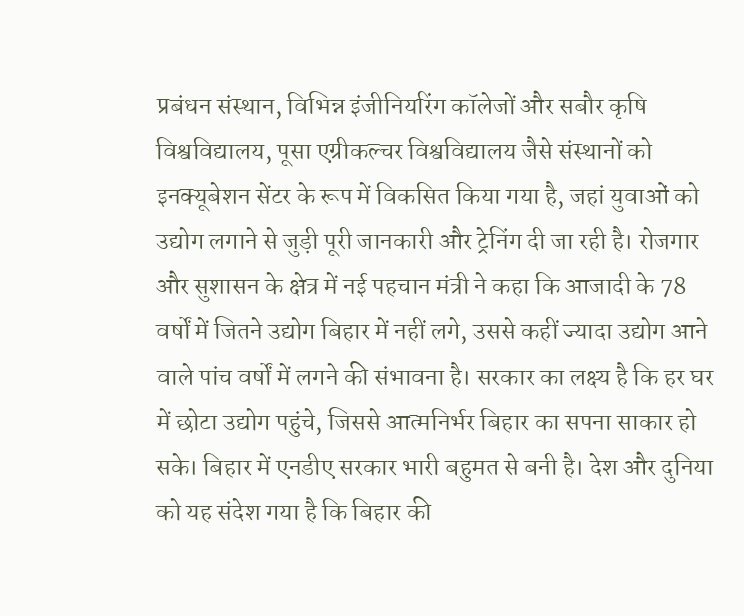प्रबंधन संस्थान, विभिन्न इंजीनियरिंग कॉलेजों और सबौर कृषि विश्वविद्यालय, पूसा एग्रीकल्चर विश्वविद्यालय जैसे संस्थानों को इनक्यूबेशन सेंटर के रूप में विकसित किया गया है, जहां युवाओं को उद्योग लगाने से जुड़ी पूरी जानकारी और ट्रेनिंग दी जा रही है। रोजगार और सुशासन के क्षेत्र में नई पहचान मंत्री ने कहा कि आजादी के 78 वर्षों में जितने उद्योग बिहार में नहीं लगे, उससे कहीं ज्यादा उद्योग आने वाले पांच वर्षों में लगने की संभावना है। सरकार का लक्ष्य है कि हर घर में छोटा उद्योग पहुंचे, जिससे आत्मनिर्भर बिहार का सपना साकार हो सके। बिहार में एनडीए सरकार भारी बहुमत से बनी है। देश और दुनिया को यह संदेश गया है कि बिहार की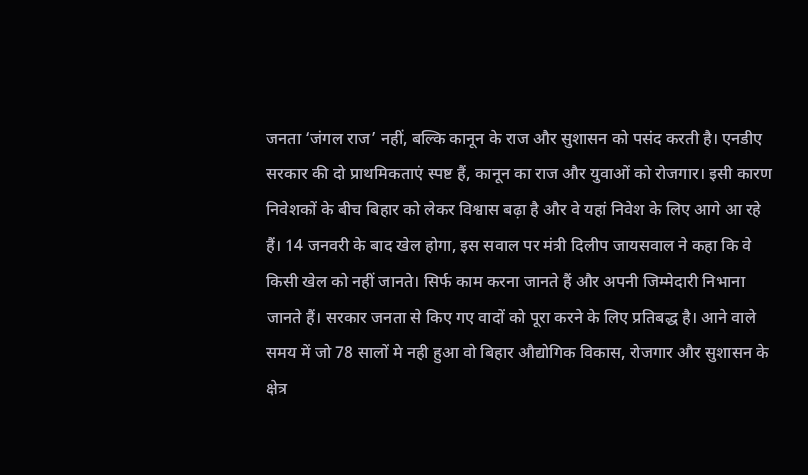जनता ‘जंगल राज’ नहीं, बल्कि कानून के राज और सुशासन को पसंद करती है। एनडीए सरकार की दो प्राथमिकताएं स्पष्ट हैं, कानून का राज और युवाओं को रोजगार। इसी कारण निवेशकों के बीच बिहार को लेकर विश्वास बढ़ा है और वे यहां निवेश के लिए आगे आ रहे हैं। 14 जनवरी के बाद खेल होगा, इस सवाल पर मंत्री दिलीप जायसवाल ने कहा कि वे किसी खेल को नहीं जानते। सिर्फ काम करना जानते हैं और अपनी जिम्मेदारी निभाना जानते हैं। सरकार जनता से किए गए वादों को पूरा करने के लिए प्रतिबद्ध है। आने वाले समय में जो 78 सालों मे नही हुआ वो बिहार औद्योगिक विकास, रोजगार और सुशासन के क्षेत्र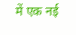में एक नई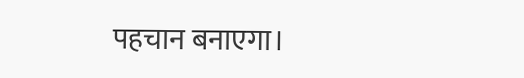पहचान बनाएगा।